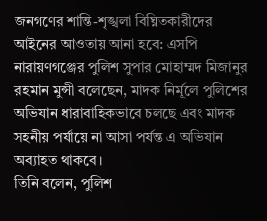জনগণের শান্তি-শৃঙ্খলা বিঘ্নিতকারীদের আইনের আওতায় আনা হবে: এসপি
নারায়ণগঞ্জের পুলিশ সুপার মোহাম্মদ মিজানুর রহমান মুন্সী বলেছেন, মাদক নির্মূলে পুলিশের অভিযান ধারাবাহিকভাবে চলছে এবং মাদক সহনীয় পর্যায়ে না আসা পর্যন্ত এ অভিযান অব্যাহত থাকবে।
তিনি বলেন, পুলিশ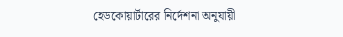হেডকোয়ার্টারের নির্দেশনা অনুযায়ী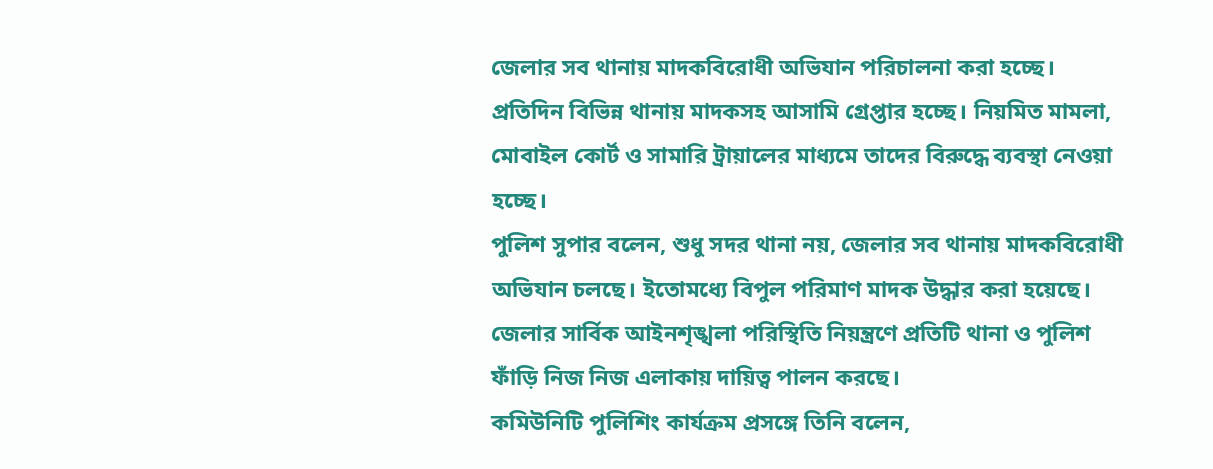জেলার সব থানায় মাদকবিরোধী অভিযান পরিচালনা করা হচ্ছে। প্রতিদিন বিভিন্ন থানায় মাদকসহ আসামি গ্রেপ্তার হচ্ছে। নিয়মিত মামলা, মোবাইল কোর্ট ও সামারি ট্রায়ালের মাধ্যমে তাদের বিরুদ্ধে ব্যবস্থা নেওয়া হচ্ছে।
পুলিশ সুপার বলেন, শুধু সদর থানা নয়, জেলার সব থানায় মাদকবিরোধী অভিযান চলছে। ইতোমধ্যে বিপুল পরিমাণ মাদক উদ্ধার করা হয়েছে। জেলার সার্বিক আইনশৃঙ্খলা পরিস্থিতি নিয়ন্ত্রণে প্রতিটি থানা ও পুলিশ ফাঁড়ি নিজ নিজ এলাকায় দায়িত্ব পালন করছে।
কমিউনিটি পুলিশিং কার্যক্রম প্রসঙ্গে তিনি বলেন,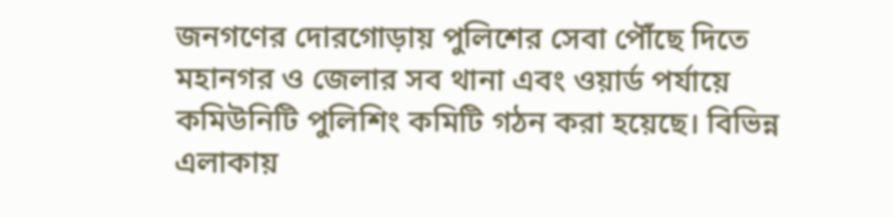জনগণের দোরগোড়ায় পুলিশের সেবা পৌঁছে দিতে মহানগর ও জেলার সব থানা এবং ওয়ার্ড পর্যায়ে কমিউনিটি পুলিশিং কমিটি গঠন করা হয়েছে। বিভিন্ন এলাকায়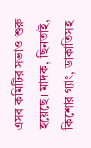এসব কমিটির সভাও শুরু হয়েছে। মাদক, ছিনতাই, কিশোর গ্যাং, ডাকাতিসহ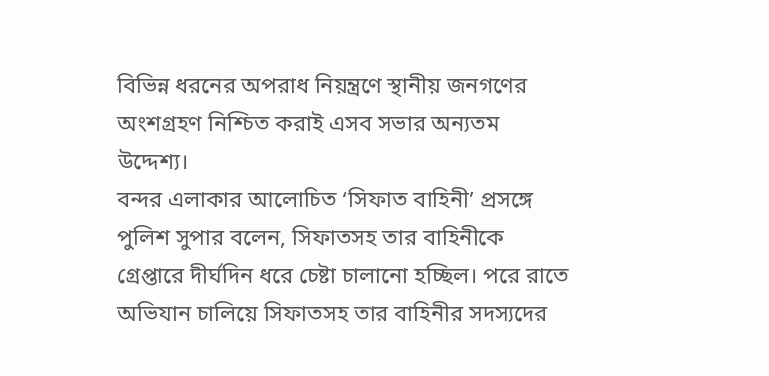বিভিন্ন ধরনের অপরাধ নিয়ন্ত্রণে স্থানীয় জনগণের অংশগ্রহণ নিশ্চিত করাই এসব সভার অন্যতম উদ্দেশ্য।
বন্দর এলাকার আলোচিত ‘সিফাত বাহিনী’ প্রসঙ্গে পুলিশ সুপার বলেন, সিফাতসহ তার বাহিনীকে গ্রেপ্তারে দীর্ঘদিন ধরে চেষ্টা চালানো হচ্ছিল। পরে রাতে অভিযান চালিয়ে সিফাতসহ তার বাহিনীর সদস্যদের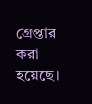গ্রেপ্তার করা হয়েছে।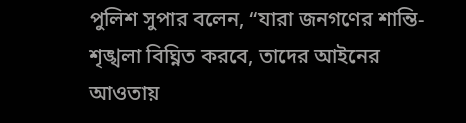পুলিশ সুপার বলেন, “যারা জনগণের শান্তি-শৃঙ্খলা বিঘ্নিত করবে, তাদের আইনের আওতায়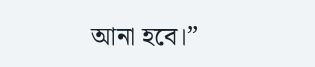আনা হবে।”